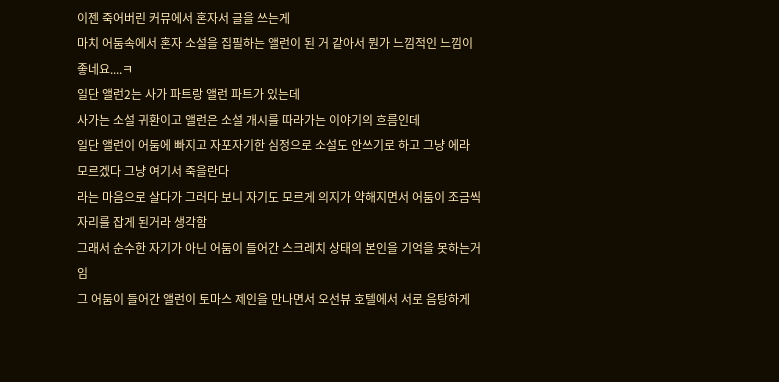이젠 죽어버린 커뮤에서 혼자서 글을 쓰는게
마치 어둠속에서 혼자 소설을 집필하는 앨런이 된 거 같아서 뭔가 느낌적인 느낌이 좋네요....ㅋ
일단 앨런2는 사가 파트랑 앨런 파트가 있는데
사가는 소설 귀환이고 앨런은 소설 개시를 따라가는 이야기의 흐름인데
일단 앨런이 어둠에 빠지고 자포자기한 심정으로 소설도 안쓰기로 하고 그냥 에라 모르겠다 그냥 여기서 죽을란다
라는 마음으로 살다가 그러다 보니 자기도 모르게 의지가 약해지면서 어둠이 조금씩 자리를 잡게 된거라 생각함
그래서 순수한 자기가 아닌 어둠이 들어간 스크레치 상태의 본인을 기억을 못하는거임
그 어둠이 들어간 앨런이 토마스 제인을 만나면서 오선뷰 호텔에서 서로 음탕하게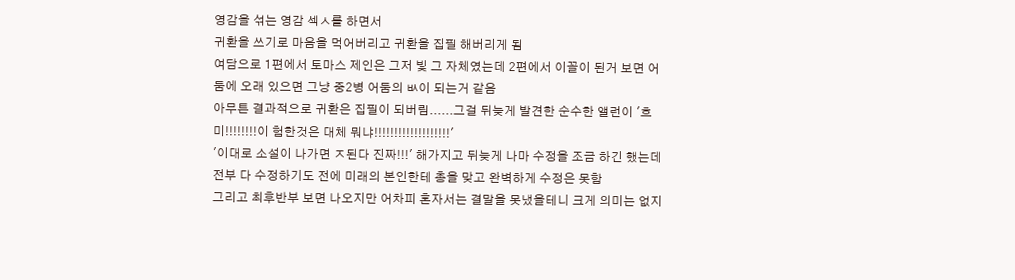영감을 섞는 영감 섹ㅅ를 하면서
귀환을 쓰기로 마음을 먹어버리고 귀환을 집필 해버리게 됨
여담으로 1편에서 토마스 제인은 그저 빛 그 자체였는데 2편에서 이꼴이 된거 보면 어둠에 오래 있으면 그냥 중2병 어둠의 ㅄ이 되는거 같음
아무튼 결과적으로 귀환은 집필이 되버림......그걸 뒤늦게 발견한 순수한 앨런이 '흐미!!!!!!!!이 험한것은 대체 뭐냐!!!!!!!!!!!!!!!!!!!'
'이대로 소설이 나가면 ㅈ된다 진짜!!!' 해가지고 뒤늦게 나마 수정을 조금 하긴 했는데
전부 다 수정하기도 전에 미래의 본인한테 총을 맞고 완벽하게 수정은 못함
그리고 최후반부 보면 나오지만 어차피 혼자서는 결말을 못냈을테니 크게 의미는 없지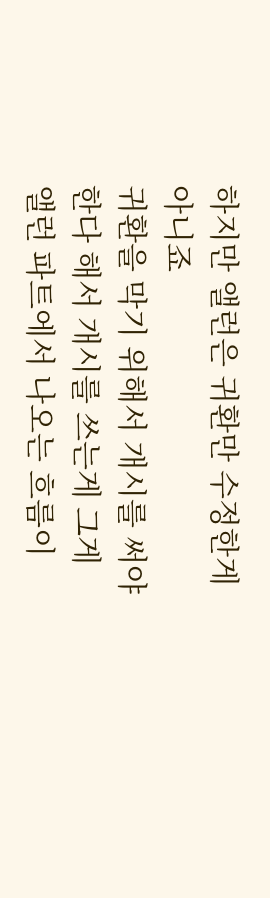하지만 앨런은 귀환만 수정한게 아니죠
귀환을 막기 위해서 개시를 써야한다 해서 개시를 쓰는게 그게 앨런 파트에서 나오는 흐름이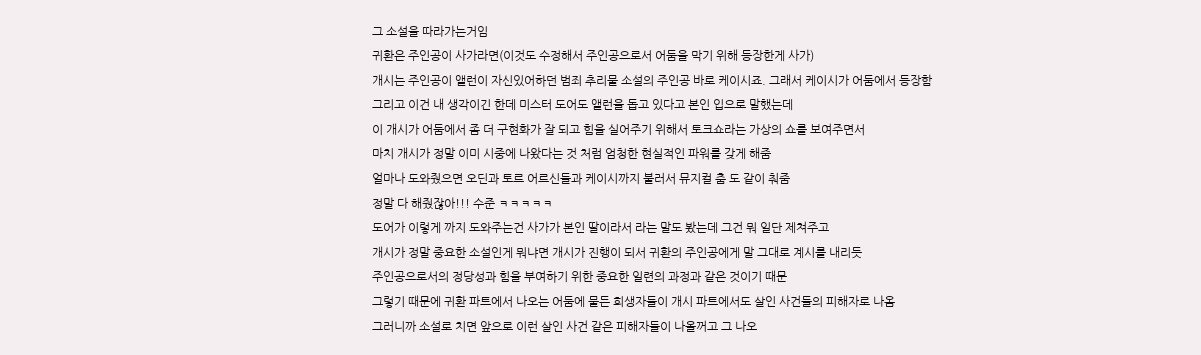그 소설을 따라가는거임
귀환은 주인공이 사가라면(이것도 수정해서 주인공으로서 어둠을 막기 위해 등장한게 사가)
개시는 주인공이 앨런이 자신있어하던 범죄 추리물 소설의 주인공 바로 케이시죠. 그래서 케이시가 어둠에서 등장함
그리고 이건 내 생각이긴 한데 미스터 도어도 앨런을 돕고 있다고 본인 입으로 말했는데
이 개시가 어둠에서 좀 더 구현화가 잘 되고 힘을 실어주기 위해서 토크쇼라는 가상의 쇼를 보여주면서
마치 개시가 정말 이미 시중에 나왔다는 것 처럼 엄청한 현실적인 파워를 갖게 해줌
얼마나 도와줬으면 오딘과 토르 어르신들과 케이시까지 불러서 뮤지컬 춤 도 같이 춰줌
정말 다 해줬잖아!!! 수준 ㅋㅋㅋㅋㅋ
도어가 이렇게 까지 도와주는건 사가가 본인 딸이라서 라는 말도 봤는데 그건 뭐 일단 제쳐주고
개시가 정말 중요한 소설인게 뭐냐면 개시가 진행이 되서 귀환의 주인공에게 말 그대로 계시를 내리듯
주인공으로서의 정당성과 힘을 부여하기 위한 중요한 일련의 과정과 같은 것이기 때문
그렇기 때문에 귀환 파트에서 나오는 어둠에 물든 희생자들이 개시 파트에서도 살인 사건들의 피해자로 나옴
그러니까 소설로 치면 앞으로 이런 살인 사건 같은 피해자들이 나올꺼고 그 나오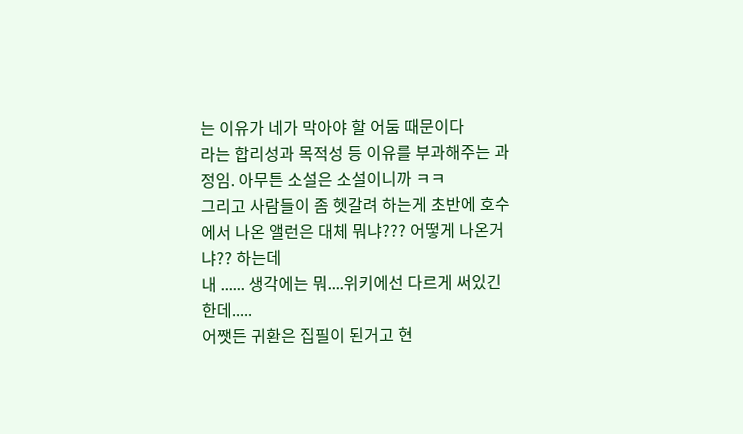는 이유가 네가 막아야 할 어둠 때문이다
라는 합리성과 목적성 등 이유를 부과해주는 과정임. 아무튼 소설은 소설이니까 ㅋㅋ
그리고 사람들이 좀 헷갈려 하는게 초반에 호수에서 나온 앨런은 대체 뭐냐??? 어떻게 나온거냐?? 하는데
내 ...... 생각에는 뭐....위키에선 다르게 써있긴 한데.....
어쨋든 귀환은 집필이 된거고 현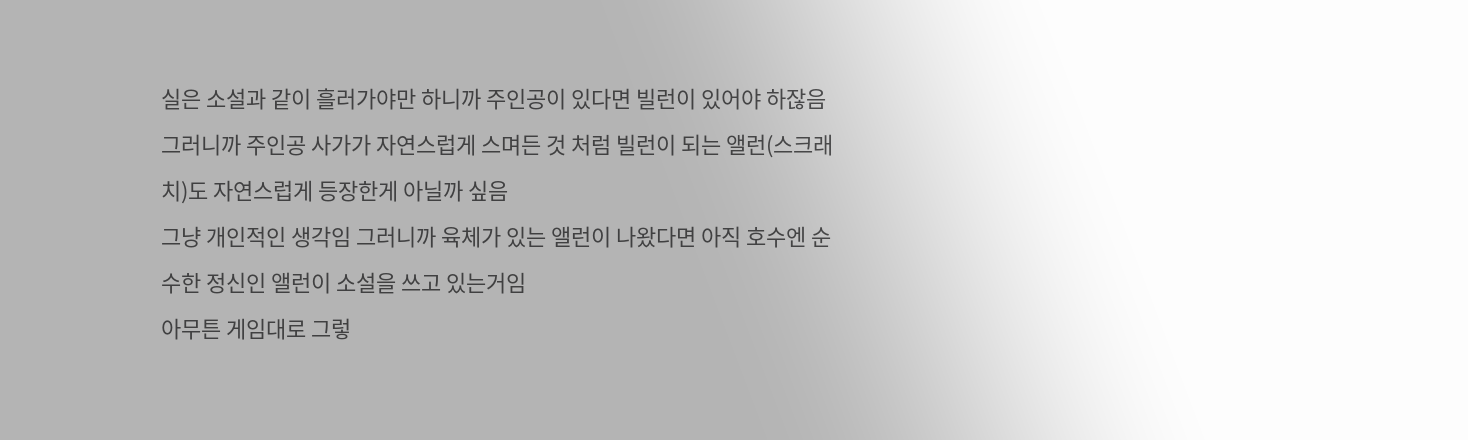실은 소설과 같이 흘러가야만 하니까 주인공이 있다면 빌런이 있어야 하잖음
그러니까 주인공 사가가 자연스럽게 스며든 것 처럼 빌런이 되는 앨런(스크래치)도 자연스럽게 등장한게 아닐까 싶음
그냥 개인적인 생각임 그러니까 육체가 있는 앨런이 나왔다면 아직 호수엔 순수한 정신인 앨런이 소설을 쓰고 있는거임
아무튼 게임대로 그렇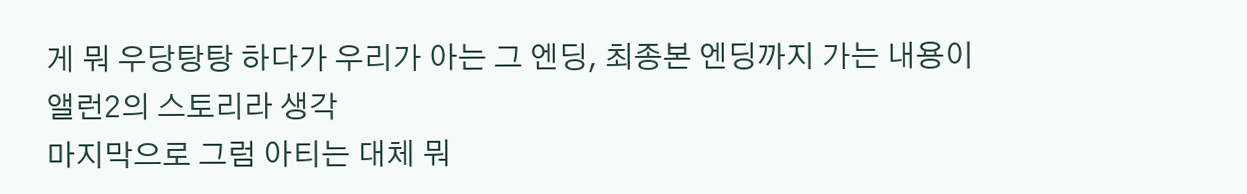게 뭐 우당탕탕 하다가 우리가 아는 그 엔딩, 최종본 엔딩까지 가는 내용이
앨런2의 스토리라 생각
마지막으로 그럼 아티는 대체 뭐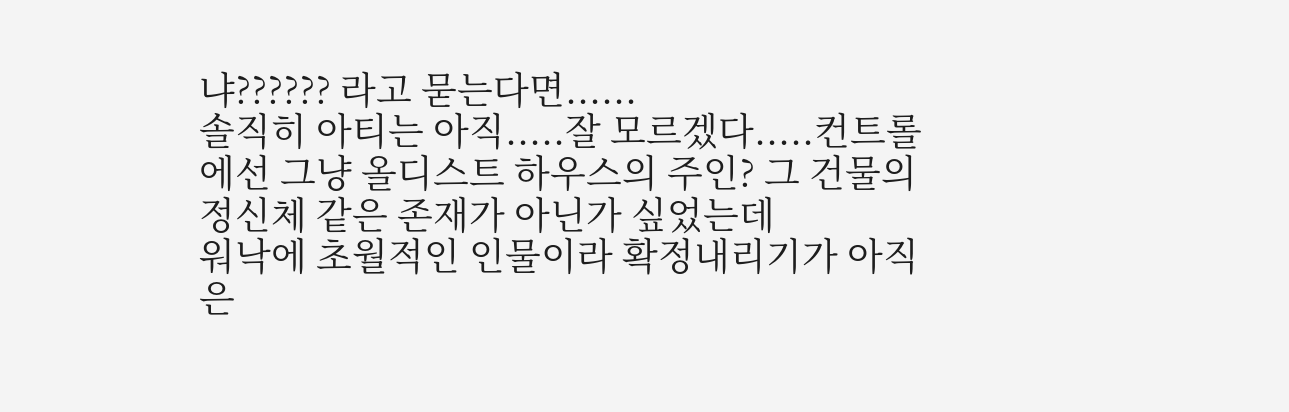냐?????? 라고 묻는다면......
솔직히 아티는 아직.....잘 모르겠다.....컨트롤에선 그냥 올디스트 하우스의 주인? 그 건물의 정신체 같은 존재가 아닌가 싶었는데
워낙에 초월적인 인물이라 확정내리기가 아직은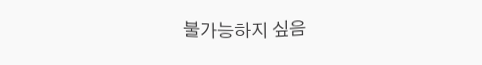불가능하지 싶음